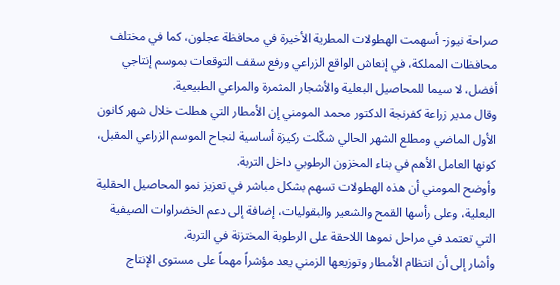صراحة نيوز- أسهمت الهطولات المطرية الأخيرة في محافظة عجلون، كما في مختلف محافظات المملكة، في إنعاش الواقع الزراعي ورفع سقف التوقعات بموسم إنتاجي أفضل، لا سيما للمحاصيل البعلية والأشجار المثمرة والمراعي الطبيعية.
وقال مدير زراعة كفرنجة الدكتور محمد المومني إن الأمطار التي هطلت خلال شهر كانون الأول الماضي ومطلع الشهر الحالي شكّلت ركيزة أساسية لنجاح الموسم الزراعي المقبل، كونها العامل الأهم في بناء المخزون الرطوبي داخل التربة.
وأوضح المومني أن هذه الهطولات تسهم بشكل مباشر في تعزيز نمو المحاصيل الحقلية البعلية، وعلى رأسها القمح والشعير والبقوليات، إضافة إلى دعم الخضراوات الصيفية التي تعتمد في مراحل نموها اللاحقة على الرطوبة المختزنة في التربة.
وأشار إلى أن انتظام الأمطار وتوزيعها الزمني يعد مؤشراً مهماً على مستوى الإنتاج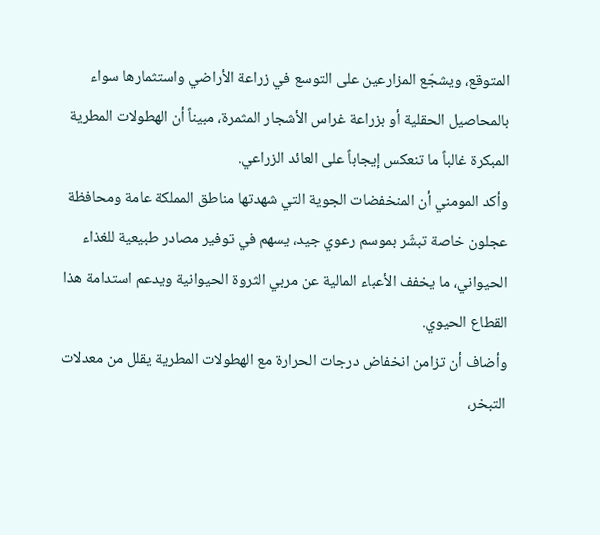المتوقع، ويشجّع المزارعين على التوسع في زراعة الأراضي واستثمارها سواء بالمحاصيل الحقلية أو بزراعة غراس الأشجار المثمرة، مبيناً أن الهطولات المطرية المبكرة غالباً ما تنعكس إيجاباً على العائد الزراعي.
وأكد المومني أن المنخفضات الجوية التي شهدتها مناطق المملكة عامة ومحافظة عجلون خاصة تبشّر بموسم رعوي جيد، يسهم في توفير مصادر طبيعية للغذاء الحيواني، ما يخفف الأعباء المالية عن مربي الثروة الحيوانية ويدعم استدامة هذا القطاع الحيوي.
وأضاف أن تزامن انخفاض درجات الحرارة مع الهطولات المطرية يقلل من معدلات التبخر،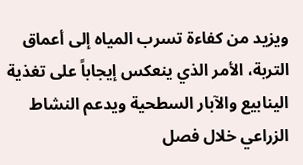ويزيد من كفاءة تسرب المياه إلى أعماق التربة، الأمر الذي ينعكس إيجاباً على تغذية الينابيع والآبار السطحية ويدعم النشاط الزراعي خلال فصل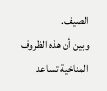الصيف.
وبين أن هذه الظروف المناخية تساعد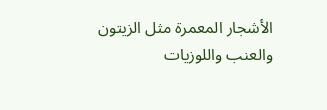الأشجار المعمرة مثل الزيتون والعنب واللوزيات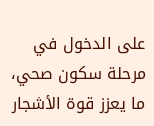على الدخول في مرحلة سكون صحي، ما يعزز قوة الأشجار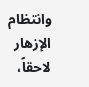وانتظام الإزهار لاحقاً،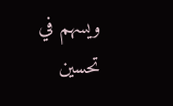ويسهم في تحسين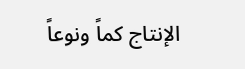الإنتاج كماً ونوعاً